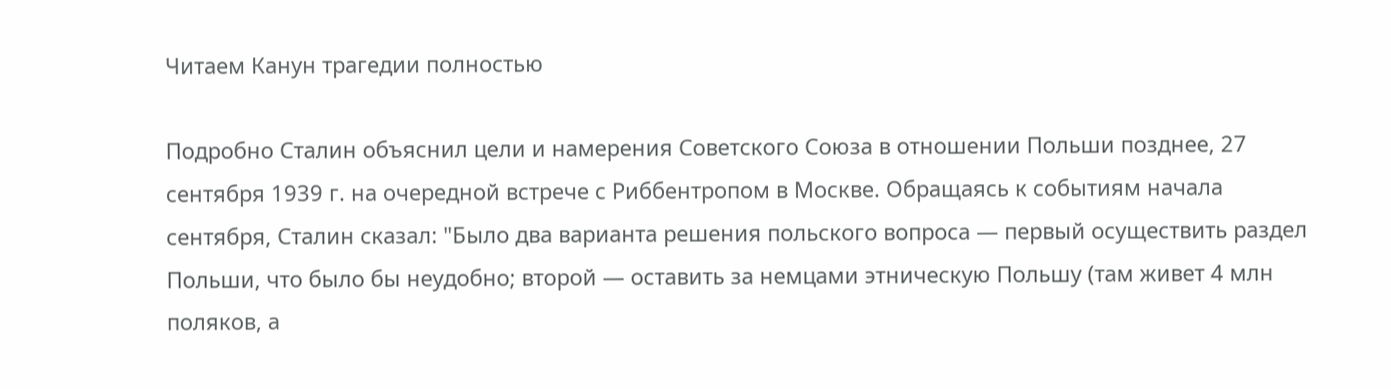Читаем Канун трагедии полностью

Подробно Сталин объяснил цели и намерения Советского Союза в отношении Польши позднее, 27 сентября 1939 г. на очередной встрече с Риббентропом в Москве. Обращаясь к событиям начала сентября, Сталин сказал: "Было два варианта решения польского вопроса — первый осуществить раздел Польши, что было бы неудобно; второй — оставить за немцами этническую Польшу (там живет 4 млн поляков, а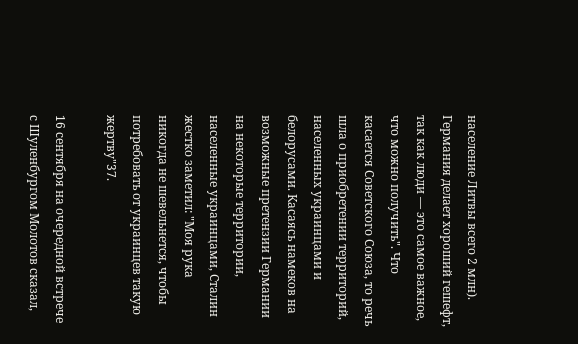население Литвы всего 2 млн). Германия делает хороший гешефт, так как люди — это самое важное, что можно получить". Что касается Советского Союза, то речь шла о приобретении территорий, населенных украинцами и белорусами. Касаясь намеков на возможные претензии Германии на некоторые территории, населенные украинцами, Сталин жестко заметил: "Моя рука никогда не шевельнется, чтобы потребовать от украинцев такую жертву"37.

16 сентября на очередной встрече с Шуленбургом Молотов сказал,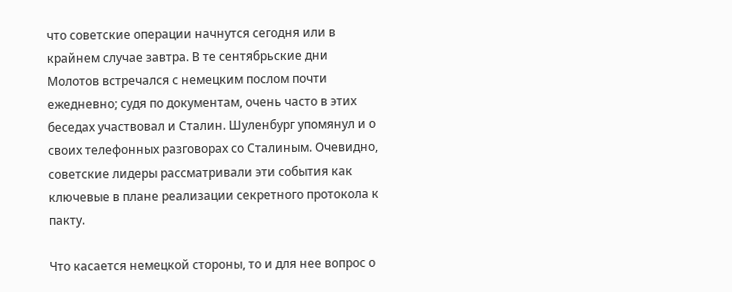что советские операции начнутся сегодня или в крайнем случае завтра. В те сентябрьские дни Молотов встречался с немецким послом почти ежедневно; судя по документам, очень часто в этих беседах участвовал и Сталин. Шуленбург упомянул и о своих телефонных разговорах со Сталиным. Очевидно, советские лидеры рассматривали эти события как ключевые в плане реализации секретного протокола к пакту.

Что касается немецкой стороны, то и для нее вопрос о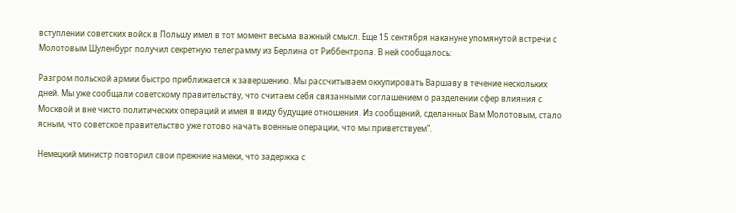вступлении советских войск в Польшу имел в тот момент весьма важный смысл. Еще 15 сентября накануне упомянутой встречи с Молотовым Шуленбург получил секретную телеграмму из Берлина от Риббентропа. В ней сообщалось:

Разгром польской армии быстро приближается к завершению. Мы рассчитываем оккупировать Варшаву в течение нескольких дней. Мы уже сообщали советскому правительству, что считаем себя связанными соглашением о разделении сфер влияния с Москвой и вне чисто политических операций и имея в виду будущие отношения. Из сообщений, сделанных Вам Молотовым, стало ясным, что советское правительство уже готово начать военные операции, что мы приветствуем".

Немецкий министр повторил свои прежние намеки, что задержка с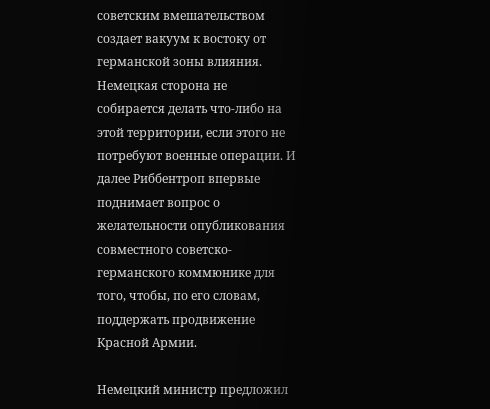советским вмешательством создает вакуум к востоку от германской зоны влияния. Немецкая сторона не собирается делать что-либо на этой территории, если этого не потребуют военные операции. И далее Риббентроп впервые поднимает вопрос о желательности опубликования совместного советско- германского коммюнике для того, чтобы, по его словам, поддержать продвижение Красной Армии.

Немецкий министр предложил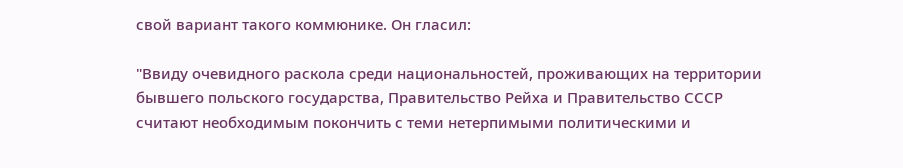свой вариант такого коммюнике. Он гласил:

"Ввиду очевидного раскола среди национальностей, проживающих на территории бывшего польского государства, Правительство Рейха и Правительство СССР считают необходимым покончить с теми нетерпимыми политическими и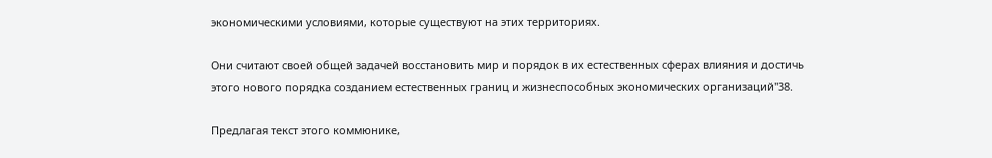экономическими условиями, которые существуют на этих территориях.

Они считают своей общей задачей восстановить мир и порядок в их естественных сферах влияния и достичь этого нового порядка созданием естественных границ и жизнеспособных экономических организаций"38.

Предлагая текст этого коммюнике,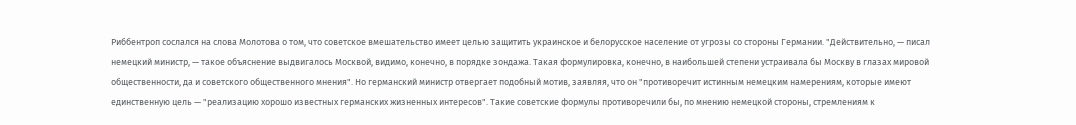Риббентроп сослался на слова Молотова о том, что советское вмешательство имеет целью защитить украинское и белорусское население от угрозы со стороны Германии. "Действительно, — писал немецкий министр, — такое объяснение выдвигалось Москвой, видимо, конечно, в порядке зондажа. Такая формулировка, конечно, в наибольшей степени устраивала бы Москву в глазах мировой общественности, да и советского общественного мнения". Но германский министр отвергает подобный мотив, заявляя, что он "противоречит истинным немецким намерениям, которые имеют единственную цель — "реализацию хорошо известных германских жизненных интересов". Такие советские формулы противоречили бы, по мнению немецкой стороны, стремлениям к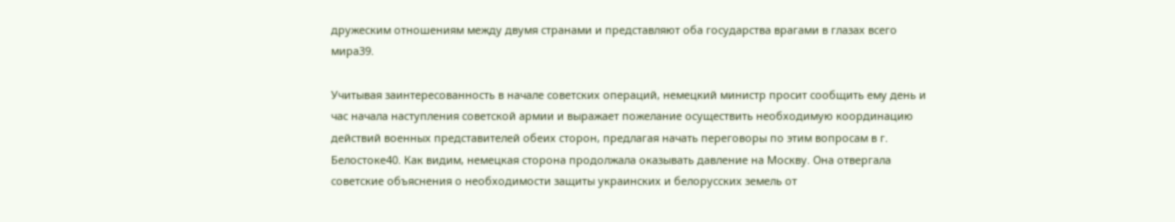дружеским отношениям между двумя странами и представляют оба государства врагами в глазах всего мира39.

Учитывая заинтересованность в начале советских операций, немецкий министр просит сообщить ему день и час начала наступления советской армии и выражает пожелание осуществить необходимую координацию действий военных представителей обеих сторон, предлагая начать переговоры по этим вопросам в г. Белостоке40. Как видим, немецкая сторона продолжала оказывать давление на Москву. Она отвергала советские объяснения о необходимости защиты украинских и белорусских земель от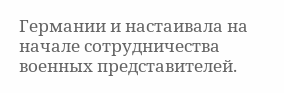Германии и настаивала на начале сотрудничества военных представителей.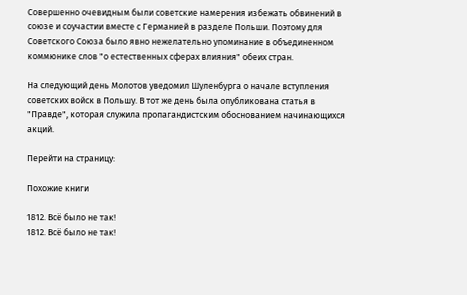Совершенно очевидным были советские намерения избежать обвинений в союзе и соучастии вместе с Германией в разделе Польши. Поэтому для Советского Союза было явно нежелательно упоминание в объединенном коммюнике слов "о естественных сферах влияния" обеих стран.

На следующий день Молотов уведомил Шуленбурга о начале вступления советских войск в Польшу. В тот же день была опубликована статья в "Правде", которая служила пропагандистским обоснованием начинающихся акций.

Перейти на страницу:

Похожие книги

1812. Всё было не так!
1812. Всё было не так!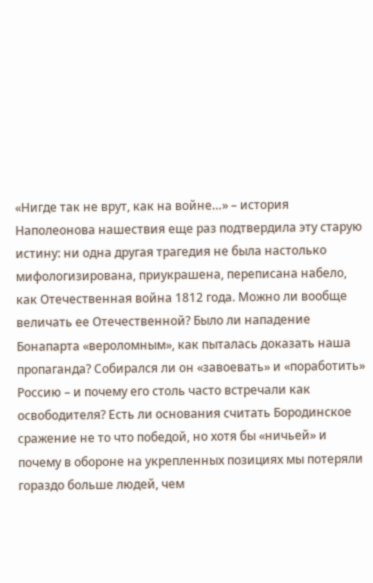«Нигде так не врут, как на войне…» – история Наполеонова нашествия еще раз подтвердила эту старую истину: ни одна другая трагедия не была настолько мифологизирована, приукрашена, переписана набело, как Отечественная война 1812 года. Можно ли вообще величать ее Отечественной? Было ли нападение Бонапарта «вероломным», как пыталась доказать наша пропаганда? Собирался ли он «завоевать» и «поработить» Россию – и почему его столь часто встречали как освободителя? Есть ли основания считать Бородинское сражение не то что победой, но хотя бы «ничьей» и почему в обороне на укрепленных позициях мы потеряли гораздо больше людей, чем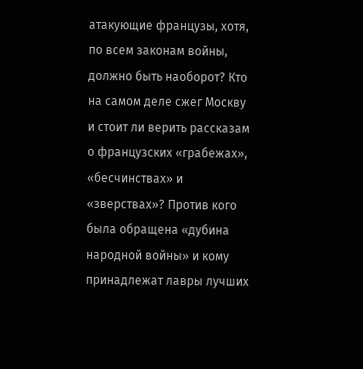атакующие французы, хотя, по всем законам войны, должно быть наоборот? Кто на самом деле сжег Москву и стоит ли верить рассказам о французских «грабежах», «бесчинствах» и «зверствах»? Против кого была обращена «дубина народной войны» и кому принадлежат лавры лучших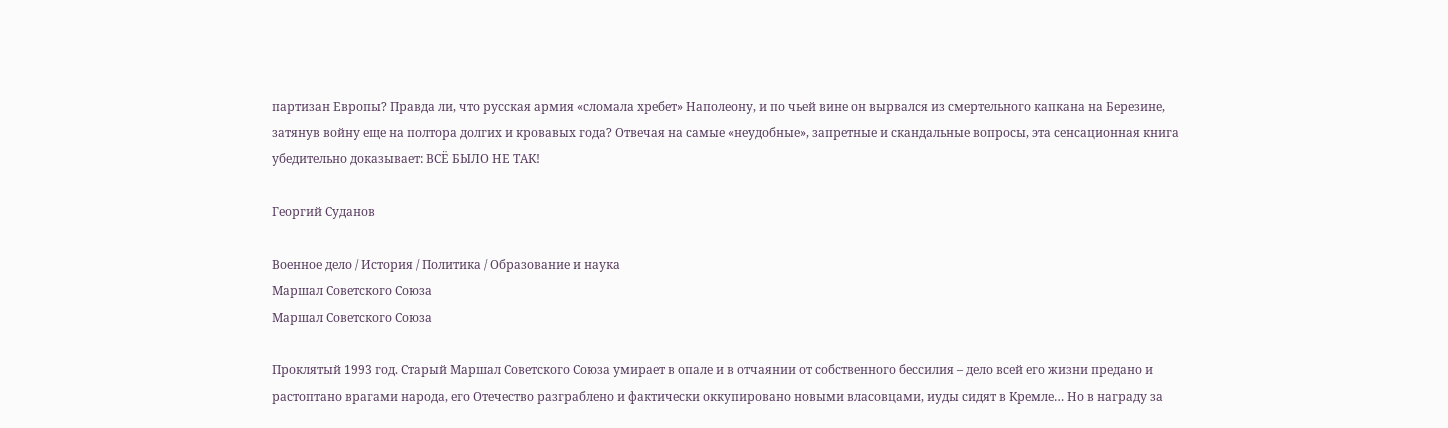партизан Европы? Правда ли, что русская армия «сломала хребет» Наполеону, и по чьей вине он вырвался из смертельного капкана на Березине, затянув войну еще на полтора долгих и кровавых года? Отвечая на самые «неудобные», запретные и скандальные вопросы, эта сенсационная книга убедительно доказывает: ВСЁ БЫЛО НЕ ТАК!

Георгий Суданов

Военное дело / История / Политика / Образование и наука
Маршал Советского Союза
Маршал Советского Союза

Проклятый 1993 год. Старый Маршал Советского Союза умирает в опале и в отчаянии от собственного бессилия – дело всей его жизни предано и растоптано врагами народа, его Отечество разграблено и фактически оккупировано новыми власовцами, иуды сидят в Кремле… Но в награду за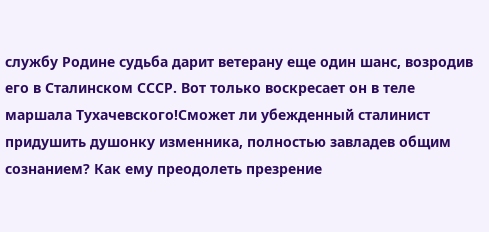службу Родине судьба дарит ветерану еще один шанс, возродив его в Сталинском СССР. Вот только воскресает он в теле маршала Тухачевского!Сможет ли убежденный сталинист придушить душонку изменника, полностью завладев общим сознанием? Как ему преодолеть презрение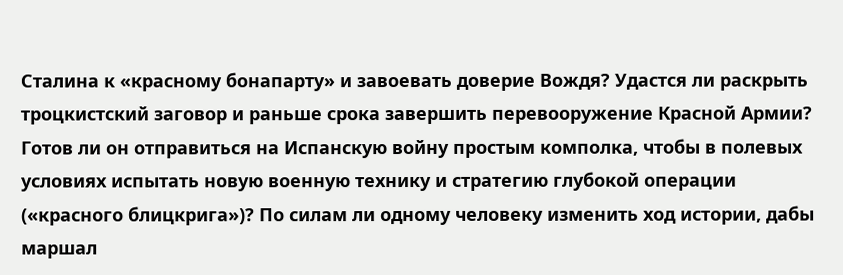Сталина к «красному бонапарту» и завоевать доверие Вождя? Удастся ли раскрыть троцкистский заговор и раньше срока завершить перевооружение Красной Армии? Готов ли он отправиться на Испанскую войну простым комполка, чтобы в полевых условиях испытать новую военную технику и стратегию глубокой операции («красного блицкрига»)? По силам ли одному человеку изменить ход истории, дабы маршал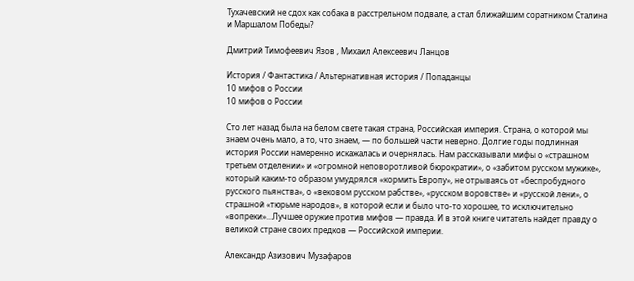Тухачевский не сдох как собака в расстрельном подвале, а стал ближайшим соратником Сталина и Маршалом Победы?

Дмитрий Тимофеевич Язов , Михаил Алексеевич Ланцов

История / Фантастика / Альтернативная история / Попаданцы
10 мифов о России
10 мифов о России

Сто лет назад была на белом свете такая страна, Российская империя. Страна, о которой мы знаем очень мало, а то, что знаем, — по большей части неверно. Долгие годы подлинная история России намеренно искажалась и очернялась. Нам рассказывали мифы о «страшном третьем отделении» и «огромной неповоротливой бюрократии», о «забитом русском мужике», который каким-то образом умудрялся «кормить Европу», не отрываясь от «беспробудного русского пьянства», о «вековом русском рабстве», «русском воровстве» и «русской лени», о страшной «тюрьме народов», в которой если и было что-то хорошее, то исключительно «вопреки»...Лучшее оружие против мифов — правда. И в этой книге читатель найдет правду о великой стране своих предков — Российской империи.

Александр Азизович Музафаров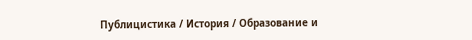Публицистика / История / Образование и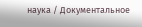наука / Документальное